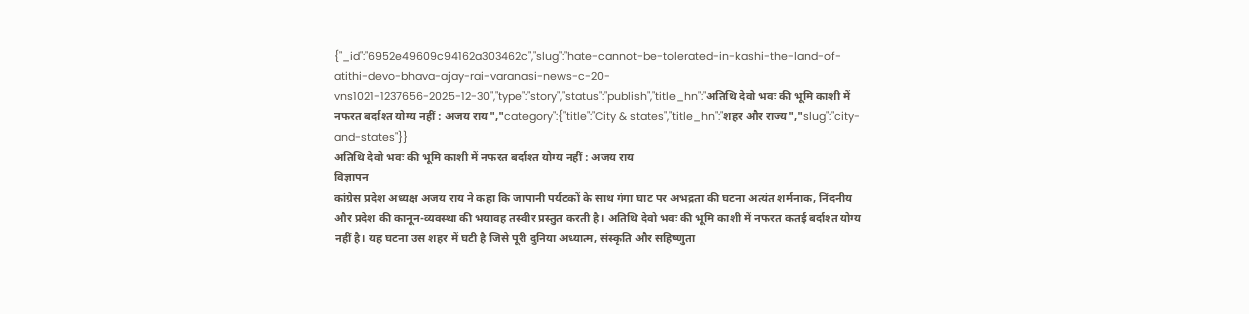{"_id":"6952e49609c94162a303462c","slug":"hate-cannot-be-tolerated-in-kashi-the-land-of-atithi-devo-bhava-ajay-rai-varanasi-news-c-20-vns1021-1237656-2025-12-30","type":"story","status":"publish","title_hn":"अतिथि देवो भवः की भूमि काशी में नफरत बर्दाश्त योग्य नहीं : अजय राय","category":{"title":"City & states","title_hn":"शहर और राज्य","slug":"city-and-states"}}
अतिथि देवो भवः की भूमि काशी में नफरत बर्दाश्त योग्य नहीं : अजय राय
विज्ञापन
कांग्रेस प्रदेश अध्यक्ष अजय राय ने कहा कि जापानी पर्यटकों के साथ गंगा घाट पर अभद्रता की घटना अत्यंत शर्मनाक, निंदनीय और प्रदेश की कानून-व्यवस्था की भयावह तस्वीर प्रस्तुत करती है। अतिथि देवो भवः की भूमि काशी में नफरत कतई बर्दाश्त योग्य नहीं है। यह घटना उस शहर में घटी है जिसे पूरी दुनिया अध्यात्म, संस्कृति और सहिष्णुता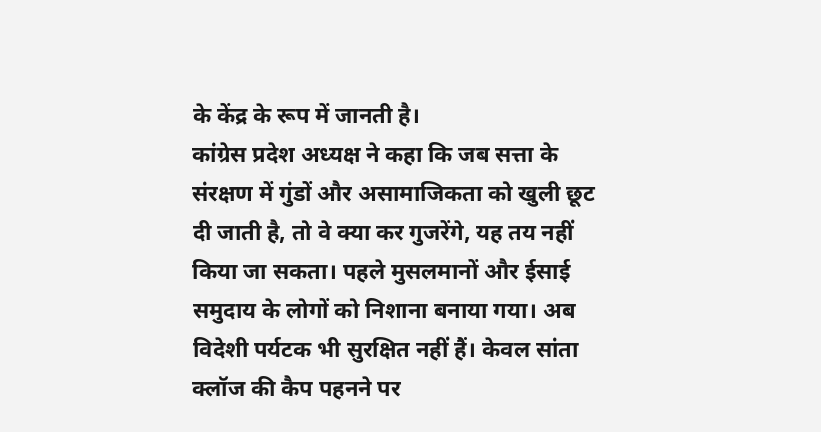के केंद्र के रूप में जानती है।
कांग्रेस प्रदेश अध्यक्ष ने कहा कि जब सत्ता के संरक्षण में गुंडों और असामाजिकता को खुली छूट दी जाती है, तो वे क्या कर गुजरेंगे, यह तय नहीं किया जा सकता। पहले मुसलमानों और ईसाई समुदाय के लोगों को निशाना बनाया गया। अब विदेशी पर्यटक भी सुरक्षित नहीं हैं। केवल सांता क्लॉज की कैप पहनने पर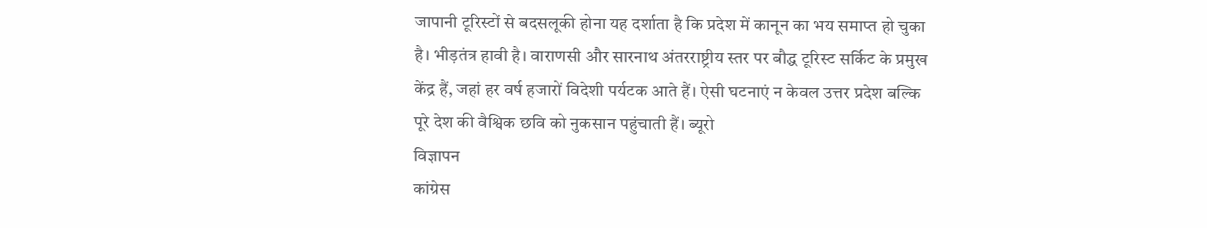जापानी टूरिस्टों से बदसलूकी होना यह दर्शाता है कि प्रदेश में कानून का भय समाप्त हो चुका है। भीड़तंत्र हावी है। वाराणसी और सारनाथ अंतरराष्ट्रीय स्तर पर बौद्ध टूरिस्ट सर्किट के प्रमुख केंद्र हैं, जहां हर वर्ष हजारों विदेशी पर्यटक आते हैं। ऐसी घटनाएं न केवल उत्तर प्रदेश बल्कि पूरे देश की वैश्विक छवि को नुकसान पहुंचाती हैं। ब्यूरो
विज्ञापन
कांग्रेस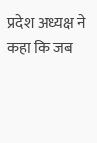प्रदेश अध्यक्ष ने कहा कि जब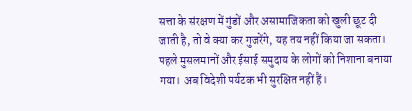सत्ता के संरक्षण में गुंडों और असामाजिकता को खुली छूट दी जाती है, तो वे क्या कर गुजरेंगे, यह तय नहीं किया जा सकता। पहले मुसलमानों और ईसाई समुदाय के लोगों को निशाना बनाया गया। अब विदेशी पर्यटक भी सुरक्षित नहीं हैं।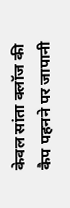केवल सांता क्लॉज की कैप पहनने पर जापानी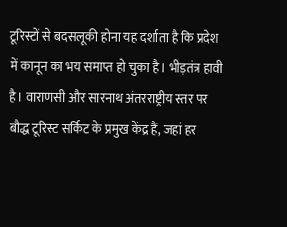टूरिस्टों से बदसलूकी होना यह दर्शाता है कि प्रदेश में कानून का भय समाप्त हो चुका है। भीड़तंत्र हावी है। वाराणसी और सारनाथ अंतरराष्ट्रीय स्तर पर बौद्ध टूरिस्ट सर्किट के प्रमुख केंद्र हैं, जहां हर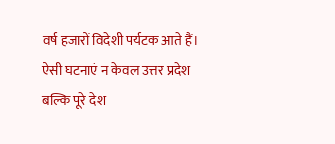वर्ष हजारों विदेशी पर्यटक आते हैं। ऐसी घटनाएं न केवल उत्तर प्रदेश बल्कि पूरे देश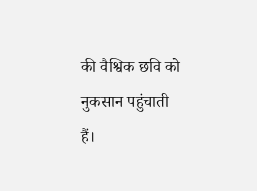की वैश्विक छवि को नुकसान पहुंचाती हैं।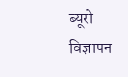ब्यूरो
विज्ञापन